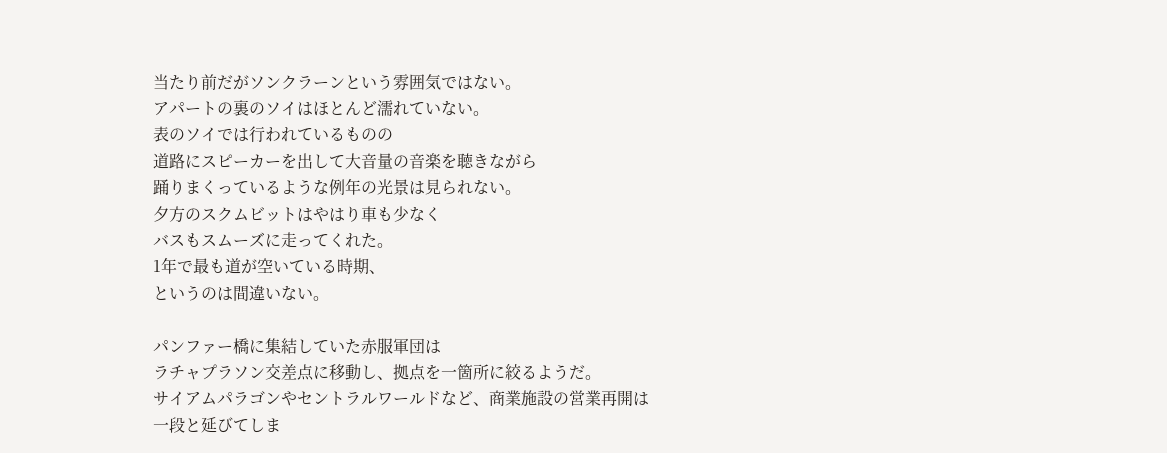当たり前だがソンクラーンという雰囲気ではない。
アパートの裏のソイはほとんど濡れていない。
表のソイでは行われているものの
道路にスピーカーを出して大音量の音楽を聴きながら
踊りまくっているような例年の光景は見られない。
夕方のスクムビットはやはり車も少なく
バスもスムーズに走ってくれた。
1年で最も道が空いている時期、
というのは間違いない。

パンファー橋に集結していた赤服軍団は
ラチャプラソン交差点に移動し、拠点を一箇所に絞るようだ。
サイアムパラゴンやセントラルワールドなど、商業施設の営業再開は
一段と延びてしま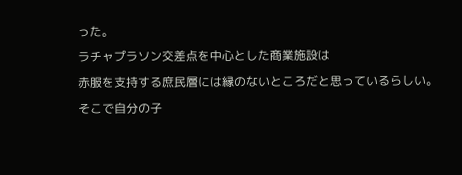った。
ラチャプラソン交差点を中心とした商業施設は
赤服を支持する庶民層には縁のないところだと思っているらしい。
そこで自分の子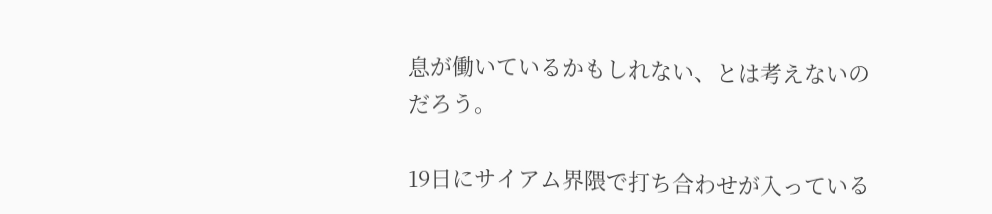息が働いているかもしれない、とは考えないのだろう。

19日にサイアム界隈で打ち合わせが入っている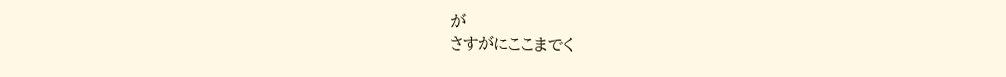が
さすがにここまでく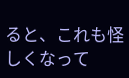ると、これも怪しくなって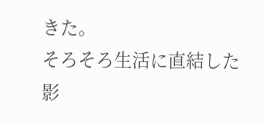きた。
そろそろ生活に直結した影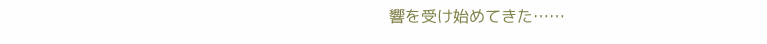響を受け始めてきた……